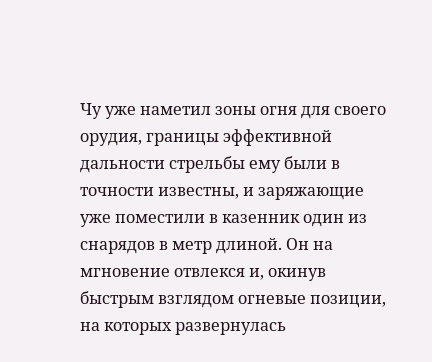Чу уже наметил зоны огня для своего орудия, границы эффективной дальности стрельбы ему были в точности известны, и заряжающие уже поместили в казенник один из снарядов в метр длиной. Он на мгновение отвлекся и, окинув быстрым взглядом огневые позиции, на которых развернулась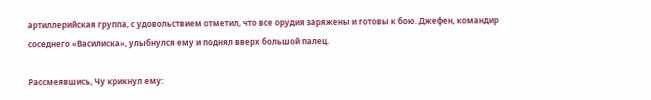артиллерийская группа, с удовольствием отметил, что все орудия заряжены и готовы к бою. Джефен, командир соседнего «Василиска», улыбнулся ему и поднял вверх большой палец.

Рассмеявшись, Чу крикнул ему: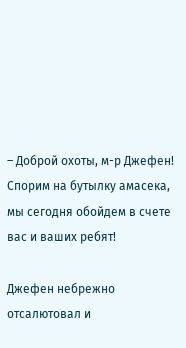– Доброй охоты, м-р Джефен! Спорим на бутылку амасека, мы сегодня обойдем в счете вас и ваших ребят!

Джефен небрежно отсалютовал и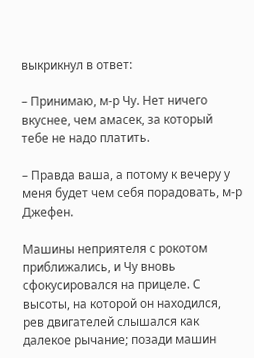выкрикнул в ответ:

– Принимаю, м-р Чу. Нет ничего вкуснее, чем амасек, за который тебе не надо платить.

– Правда ваша, а потому к вечеру у меня будет чем себя порадовать, м-р Джефен.

Машины неприятеля с рокотом приближались, и Чу вновь сфокусировался на прицеле. С высоты, на которой он находился, рев двигателей слышался как далекое рычание; позади машин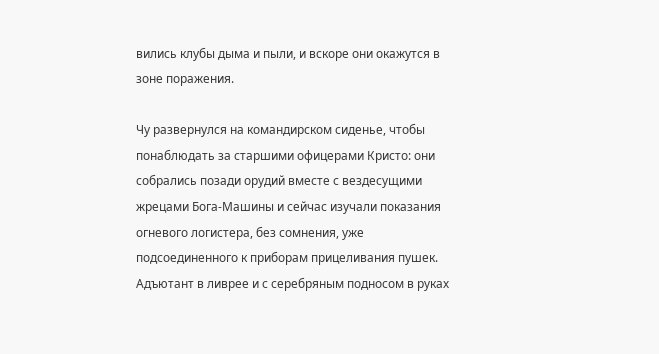вились клубы дыма и пыли, и вскоре они окажутся в зоне поражения.

Чу развернулся на командирском сиденье, чтобы понаблюдать за старшими офицерами Кристо: они собрались позади орудий вместе с вездесущими жрецами Бога-Машины и сейчас изучали показания огневого логистера, без сомнения, уже подсоединенного к приборам прицеливания пушек. Адъютант в ливрее и с серебряным подносом в руках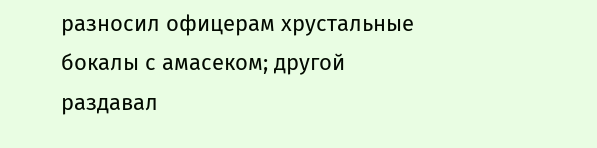разносил офицерам хрустальные бокалы с амасеком; другой раздавал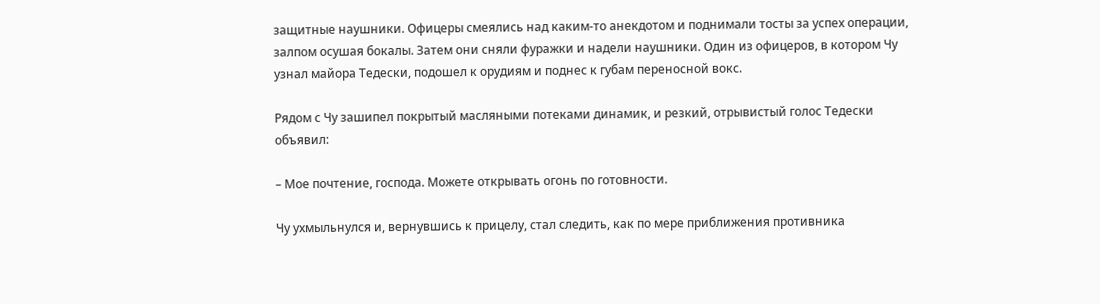защитные наушники. Офицеры смеялись над каким-то анекдотом и поднимали тосты за успех операции, залпом осушая бокалы. Затем они сняли фуражки и надели наушники. Один из офицеров, в котором Чу узнал майора Тедески, подошел к орудиям и поднес к губам переносной вокс.

Рядом с Чу зашипел покрытый масляными потеками динамик, и резкий, отрывистый голос Тедески объявил:

– Мое почтение, господа. Можете открывать огонь по готовности.

Чу ухмыльнулся и, вернувшись к прицелу, стал следить, как по мере приближения противника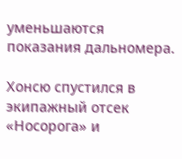уменьшаются показания дальномера.

Хонсю спустился в экипажный отсек «Носорога» и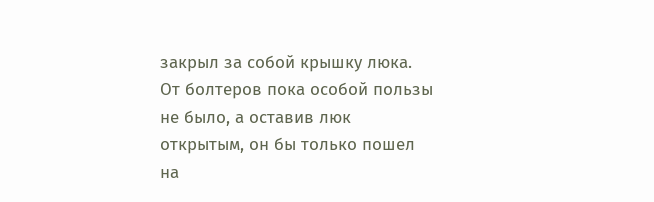закрыл за собой крышку люка. От болтеров пока особой пользы не было, а оставив люк открытым, он бы только пошел на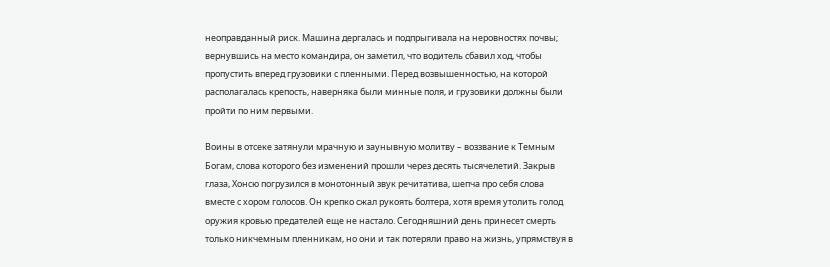неоправданный риск. Машина дергалась и подпрыгивала на неровностях почвы; вернувшись на место командира, он заметил, что водитель сбавил ход, чтобы пропустить вперед грузовики с пленными. Перед возвышенностью, на которой располагалась крепость, наверняка были минные поля, и грузовики должны были пройти по ним первыми.

Воины в отсеке затянули мрачную и заунывную молитву – воззвание к Темным Богам, слова которого без изменений прошли через десять тысячелетий. Закрыв глаза, Хонсю погрузился в монотонный звук речитатива, шепча про себя слова вместе с хором голосов. Он крепко сжал рукоять болтера, хотя время утолить голод оружия кровью предателей еще не настало. Сегодняшний день принесет смерть только никчемным пленникам, но они и так потеряли право на жизнь, упрямствуя в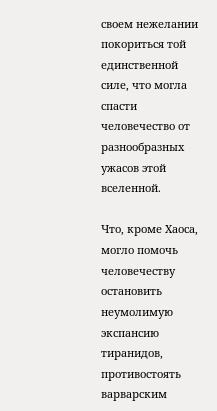своем нежелании покориться той единственной силе, что могла спасти человечество от разнообразных ужасов этой вселенной.

Что, кроме Хаоса, могло помочь человечеству остановить неумолимую экспансию тиранидов, противостоять варварским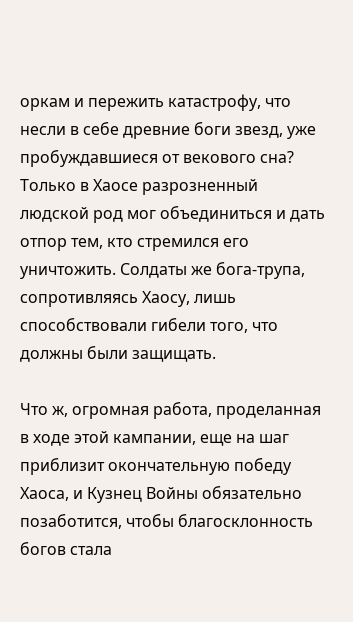оркам и пережить катастрофу, что несли в себе древние боги звезд, уже пробуждавшиеся от векового сна? Только в Хаосе разрозненный людской род мог объединиться и дать отпор тем, кто стремился его уничтожить. Солдаты же бога-трупа, сопротивляясь Хаосу, лишь способствовали гибели того, что должны были защищать.

Что ж, огромная работа, проделанная в ходе этой кампании, еще на шаг приблизит окончательную победу Хаоса, и Кузнец Войны обязательно позаботится, чтобы благосклонность богов стала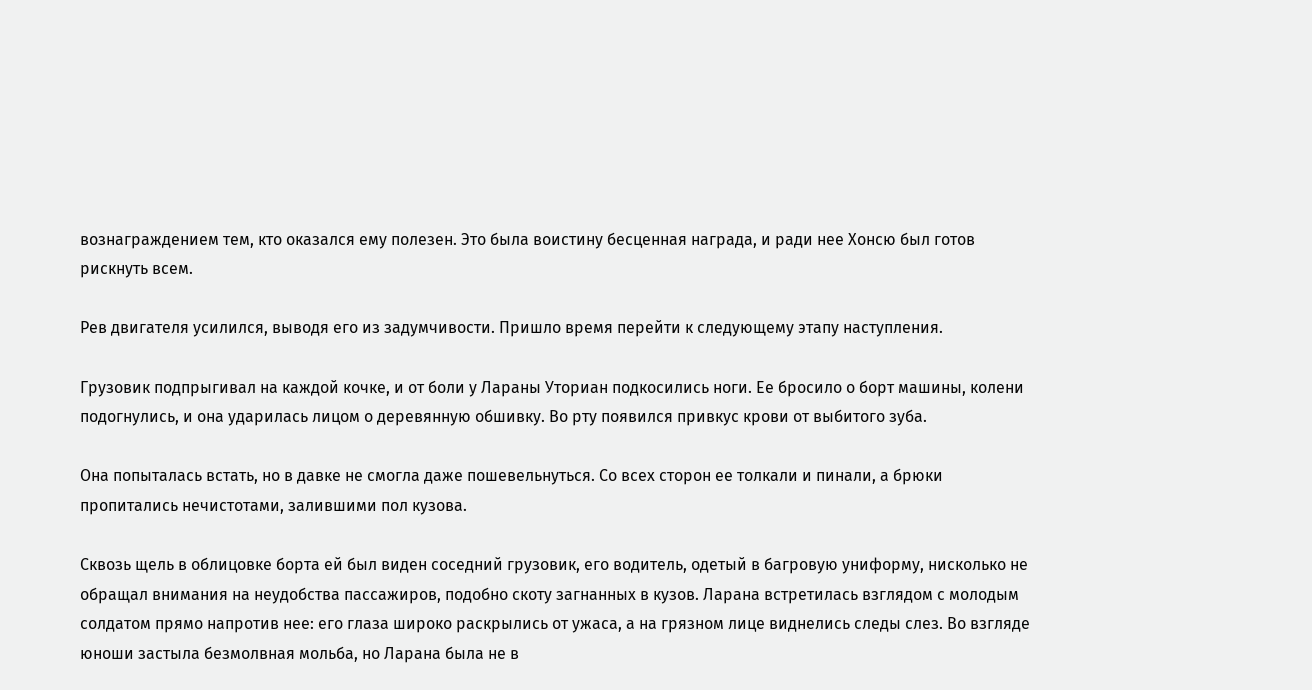вознаграждением тем, кто оказался ему полезен. Это была воистину бесценная награда, и ради нее Хонсю был готов рискнуть всем.

Рев двигателя усилился, выводя его из задумчивости. Пришло время перейти к следующему этапу наступления.

Грузовик подпрыгивал на каждой кочке, и от боли у Лараны Уториан подкосились ноги. Ее бросило о борт машины, колени подогнулись, и она ударилась лицом о деревянную обшивку. Во рту появился привкус крови от выбитого зуба.

Она попыталась встать, но в давке не смогла даже пошевельнуться. Со всех сторон ее толкали и пинали, а брюки пропитались нечистотами, залившими пол кузова.

Сквозь щель в облицовке борта ей был виден соседний грузовик, его водитель, одетый в багровую униформу, нисколько не обращал внимания на неудобства пассажиров, подобно скоту загнанных в кузов. Ларана встретилась взглядом с молодым солдатом прямо напротив нее: его глаза широко раскрылись от ужаса, а на грязном лице виднелись следы слез. Во взгляде юноши застыла безмолвная мольба, но Ларана была не в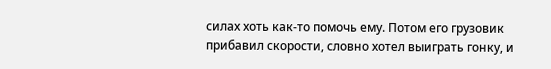силах хоть как-то помочь ему. Потом его грузовик прибавил скорости, словно хотел выиграть гонку, и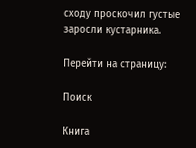сходу проскочил густые заросли кустарника.

Перейти на страницу:

Поиск

Книга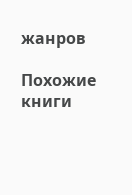жанров

Похожие книги